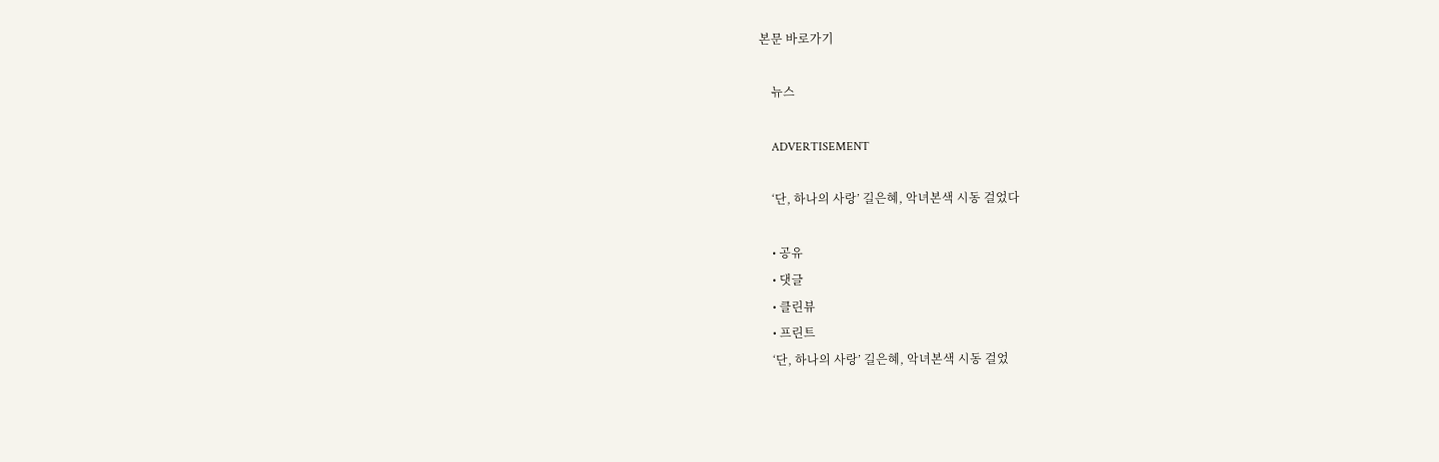본문 바로가기

    뉴스

    ADVERTISEMENT

    ‘단, 하나의 사랑’ 길은혜, 악녀본색 시동 걸었다

    • 공유
    • 댓글
    • 클린뷰
    • 프린트
    ‘단, 하나의 사랑’ 길은혜, 악녀본색 시동 걸었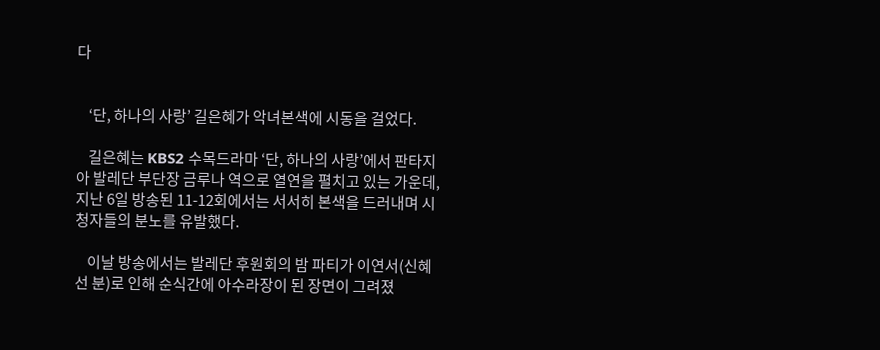다


    ‘단, 하나의 사랑’ 길은혜가 악녀본색에 시동을 걸었다.

    길은혜는 KBS2 수목드라마 ‘단, 하나의 사랑’에서 판타지아 발레단 부단장 금루나 역으로 열연을 펼치고 있는 가운데, 지난 6일 방송된 11-12회에서는 서서히 본색을 드러내며 시청자들의 분노를 유발했다.

    이날 방송에서는 발레단 후원회의 밤 파티가 이연서(신혜선 분)로 인해 순식간에 아수라장이 된 장면이 그려졌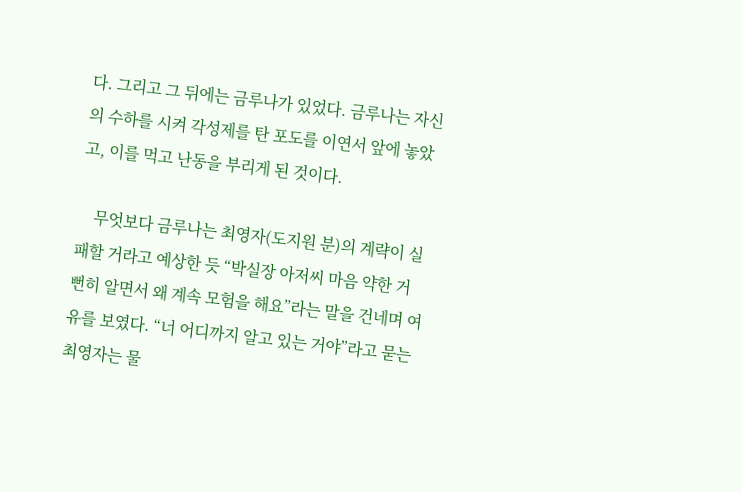다. 그리고 그 뒤에는 금루나가 있었다. 금루나는 자신의 수하를 시켜 각성제를 탄 포도를 이연서 앞에 놓았고, 이를 먹고 난동을 부리게 된 것이다.

    무엇보다 금루나는 최영자(도지원 분)의 계략이 실패할 거라고 예상한 듯 “박실장 아저씨 마음 약한 거 뻔히 알면서 왜 계속 모험을 해요”라는 말을 건네며 여유를 보였다. “너 어디까지 알고 있는 거야”라고 묻는 최영자는 물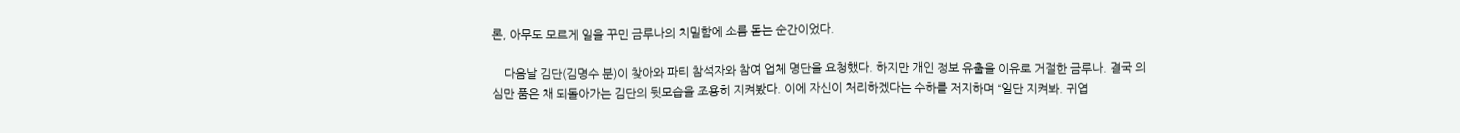론, 아무도 모르게 일을 꾸민 금루나의 치밀함에 소름 돋는 순간이었다.

    다음날 김단(김명수 분)이 찾아와 파티 참석자와 참여 업체 명단을 요청했다. 하지만 개인 정보 유출을 이유로 거절한 금루나. 결국 의심만 품은 채 되돌아가는 김단의 뒷모습을 조용히 지켜봤다. 이에 자신이 처리하겠다는 수하를 저지하며 “일단 지켜봐. 귀엽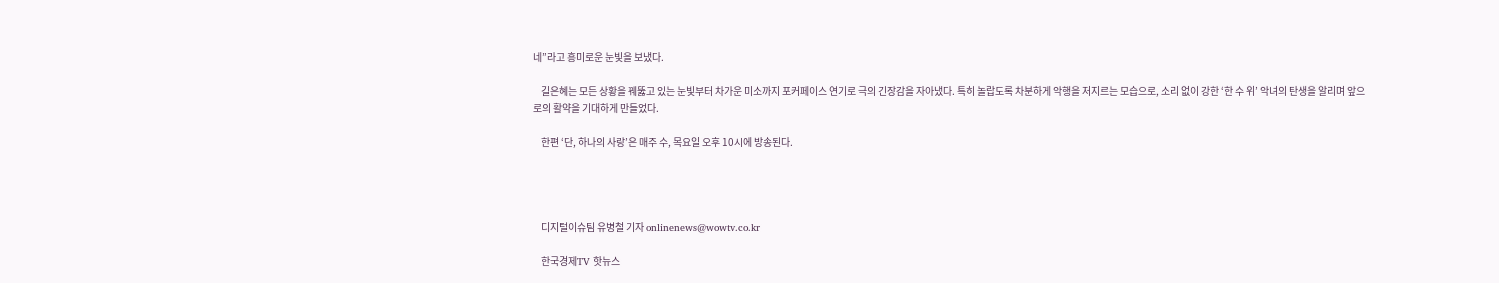네”라고 흥미로운 눈빛을 보냈다.

    길은혜는 모든 상황을 꿰뚫고 있는 눈빛부터 차가운 미소까지 포커페이스 연기로 극의 긴장감을 자아냈다. 특히 놀랍도록 차분하게 악행을 저지르는 모습으로, 소리 없이 강한 ‘한 수 위’ 악녀의 탄생을 알리며 앞으로의 활약을 기대하게 만들었다.

    한편 ‘단, 하나의 사랑’은 매주 수, 목요일 오후 10시에 방송된다.




    디지털이슈팀 유병철 기자 onlinenews@wowtv.co.kr

    한국경제TV 핫뉴스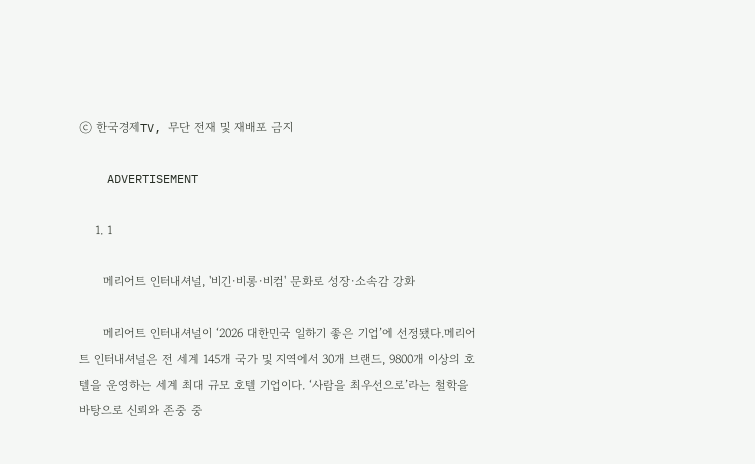ⓒ 한국경제TV, 무단 전재 및 재배포 금지

    ADVERTISEMENT

    1. 1

      메리어트 인터내셔널, '비긴·비롱·비컴' 문화로 성장·소속감 강화

      메리어트 인터내셔널이 ‘2026 대한민국 일하기 좋은 기업’에 선정됐다.메리어트 인터내셔널은 전 세계 145개 국가 및 지역에서 30개 브랜드, 9800개 이상의 호텔을 운영하는 세계 최대 규모 호텔 기업이다. ‘사람을 최우선으로’라는 철학을 바탕으로 신뢰와 존중 중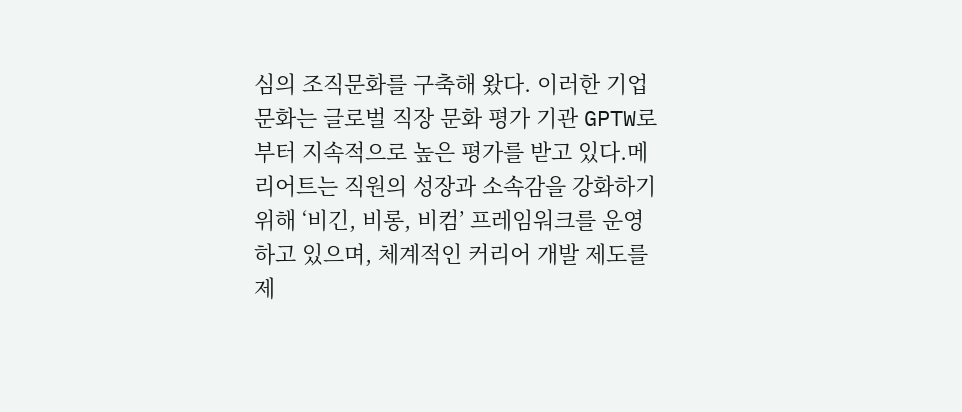심의 조직문화를 구축해 왔다. 이러한 기업 문화는 글로벌 직장 문화 평가 기관 GPTW로부터 지속적으로 높은 평가를 받고 있다.메리어트는 직원의 성장과 소속감을 강화하기 위해 ‘비긴, 비롱, 비컴’ 프레임워크를 운영하고 있으며, 체계적인 커리어 개발 제도를 제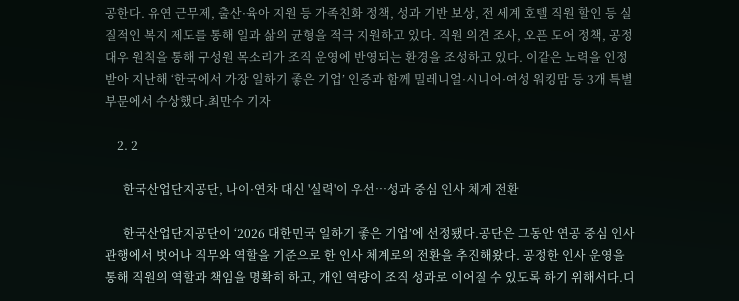공한다. 유연 근무제, 출산·육아 지원 등 가족친화 정책, 성과 기반 보상, 전 세계 호텔 직원 할인 등 실질적인 복지 제도를 통해 일과 삶의 균형을 적극 지원하고 있다. 직원 의견 조사, 오픈 도어 정책, 공정대우 원칙을 통해 구성원 목소리가 조직 운영에 반영되는 환경을 조성하고 있다. 이같은 노력을 인정받아 지난해 ‘한국에서 가장 일하기 좋은 기업’ 인증과 함께 밀레니얼·시니어·여성 워킹맘 등 3개 특별 부문에서 수상했다.최만수 기자

    2. 2

      한국산업단지공단, 나이·연차 대신 '실력'이 우선…성과 중심 인사 체계 전환

      한국산업단지공단이 ‘2026 대한민국 일하기 좋은 기업’에 선정됐다.공단은 그동안 연공 중심 인사 관행에서 벗어나 직무와 역할을 기준으로 한 인사 체계로의 전환을 추진해왔다. 공정한 인사 운영을 통해 직원의 역할과 책임을 명확히 하고, 개인 역량이 조직 성과로 이어질 수 있도록 하기 위해서다.디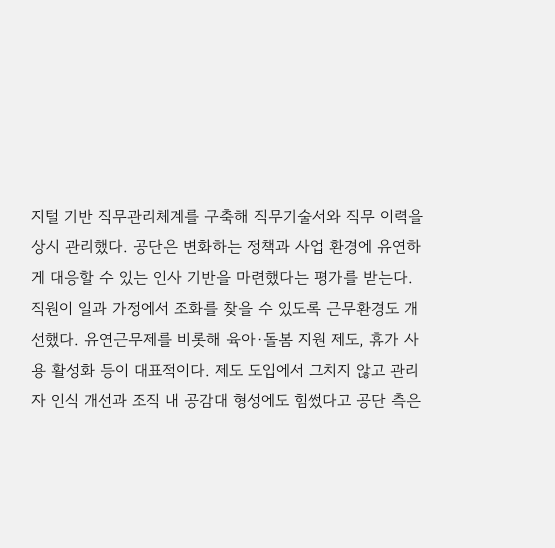지털 기반 직무관리체계를 구축해 직무기술서와 직무 이력을 상시 관리했다. 공단은 변화하는 정책과 사업 환경에 유연하게 대응할 수 있는 인사 기반을 마련했다는 평가를 받는다.직원이 일과 가정에서 조화를 찾을 수 있도록 근무환경도 개선했다. 유연근무제를 비롯해 육아·돌봄 지원 제도, 휴가 사용 활성화 등이 대표적이다. 제도 도입에서 그치지 않고 관리자 인식 개선과 조직 내 공감대 형성에도 힘썼다고 공단 측은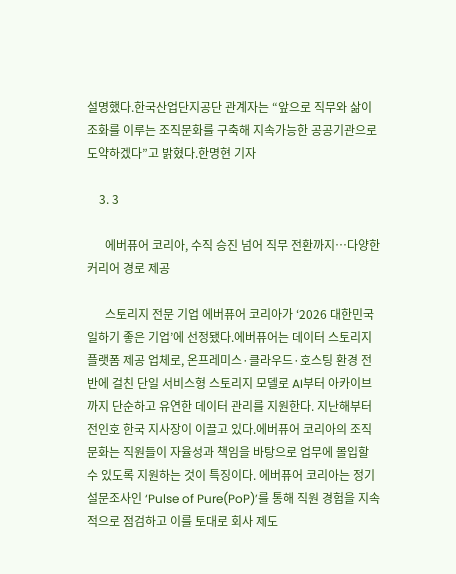설명했다.한국산업단지공단 관계자는 “앞으로 직무와 삶이 조화를 이루는 조직문화를 구축해 지속가능한 공공기관으로 도약하겠다”고 밝혔다.한명현 기자

    3. 3

      에버퓨어 코리아, 수직 승진 넘어 직무 전환까지…다양한 커리어 경로 제공

      스토리지 전문 기업 에버퓨어 코리아가 ‘2026 대한민국 일하기 좋은 기업’에 선정됐다.에버퓨어는 데이터 스토리지 플랫폼 제공 업체로, 온프레미스·클라우드·호스팅 환경 전반에 걸친 단일 서비스형 스토리지 모델로 AI부터 아카이브까지 단순하고 유연한 데이터 관리를 지원한다. 지난해부터 전인호 한국 지사장이 이끌고 있다.에버퓨어 코리아의 조직문화는 직원들이 자율성과 책임을 바탕으로 업무에 몰입할 수 있도록 지원하는 것이 특징이다. 에버퓨어 코리아는 정기 설문조사인 ‘Pulse of Pure(PoP)’를 통해 직원 경험을 지속적으로 점검하고 이를 토대로 회사 제도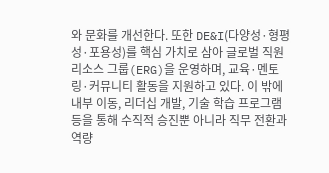와 문화를 개선한다. 또한 DE&I(다양성·형평성·포용성)를 핵심 가치로 삼아 글로벌 직원 리소스 그룹(ERG)을 운영하며, 교육·멘토링·커뮤니티 활동을 지원하고 있다. 이 밖에 내부 이동, 리더십 개발, 기술 학습 프로그램 등을 통해 수직적 승진뿐 아니라 직무 전환과 역량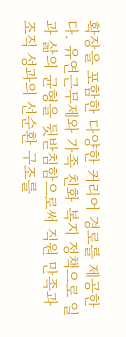확장을 포함한 다양한 커리어 경로를 제공한다. 유연근무제와 가족 친화 복지 정책으로 일과 삶의 균형을 뒷받침함으로써 직원 만족과 조직 성과의 선순환 구조를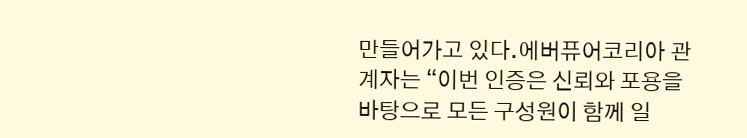만들어가고 있다.에버퓨어코리아 관계자는 “이번 인증은 신뢰와 포용을 바탕으로 모든 구성원이 함께 일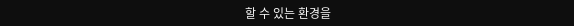할 수 있는 환경을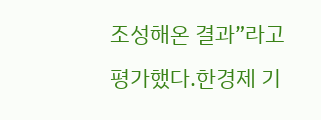조성해온 결과”라고 평가했다.한경제 기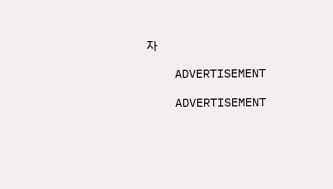자

    ADVERTISEMENT

    ADVERTISEMENT